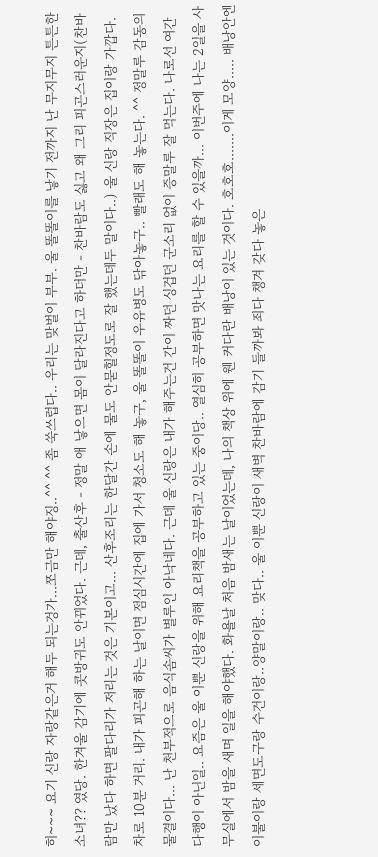히~~~ 요기 신랑 자랑같은거 해두 되는겅가...쪼금만 해야징..^^ ^^ 좀 쑥쓰럽다.. 우리는 맞벌이 부부. 울 똘똘이를 낳기 전까지 난 무지무지 튼튼한 소녀?? 였당. 한겨울 감기에 콧방귀도 안뀌었다. 근데, 출산후 - 정말 애 낳으면 몸이 달라진다고 하더만 - 찬바람도 싫고 왜 그리 피곤스러운지(찬바람만 났다 하면 팔다리가 저리는 것은 기본이고... 산후조리는 한달간 손에 물도 안묻힐정도로 잘 했는데두 말이다..) 울 신랑 직장은 집이랑 가깝다. 차로 10분 거리. 내가 피곤해 하는 날이면 점심시간에 집에 가서 청소도 해 놓구, 울 똘똘이 우유병도 닦아놓구.. 빨래도 해 놓는다. ^^ 정말루 감동의 물결이다... 난 천부적으로 음식솜씨가 별루인 아낙네다. 근데 울 신랑은 내가 해주는건 간이 짜던 싱겁던 군소리 없이 증말루 잘 먹는다. 나로선 여간 다행이 아닌일.. 요즘은 울 이뿐 신랑을 위해 요리책을 공부하고 있는 중이당.. 열심히 공부하면 맛나는 요리를 할 수 있을까... 이번주에 나는 2일을 사무실에서 밤을 새며 일을 해야했다. 화욜날 처음 밤새는 날이었는데, 나의 책상 위에 웬 커다란 배낭이 있는 것이다. 호호호.......이게 모양..... 배낭안엔 이불이랑 세면도구랑 수건이랑..양말이랑.. 맞다.. 울 이뿐 신랑이 새벽 찬바람에 감기 들까봐 죄다 챙겨 갖다 놓은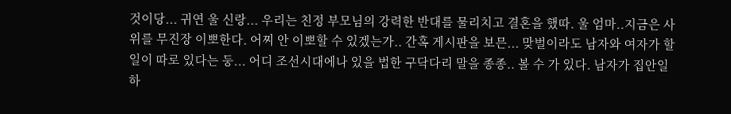것이당... 귀연 울 신랑... 우리는 친정 부모님의 강력한 반대를 물리치고 결혼을 했따. 울 엄마..지금은 사위를 무진장 이뽀한다. 어찌 안 이뽀할 수 있겠는가.. 간혹 게시판을 보믄... 맞벌이라도 남자와 여자가 할일이 따로 있다는 둥... 어디 조선시대에나 있을 법한 구닥다리 말을 종종.. 볼 수 가 있다. 남자가 집안일 하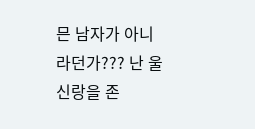믄 남자가 아니라던가??? 난 울 신랑을 존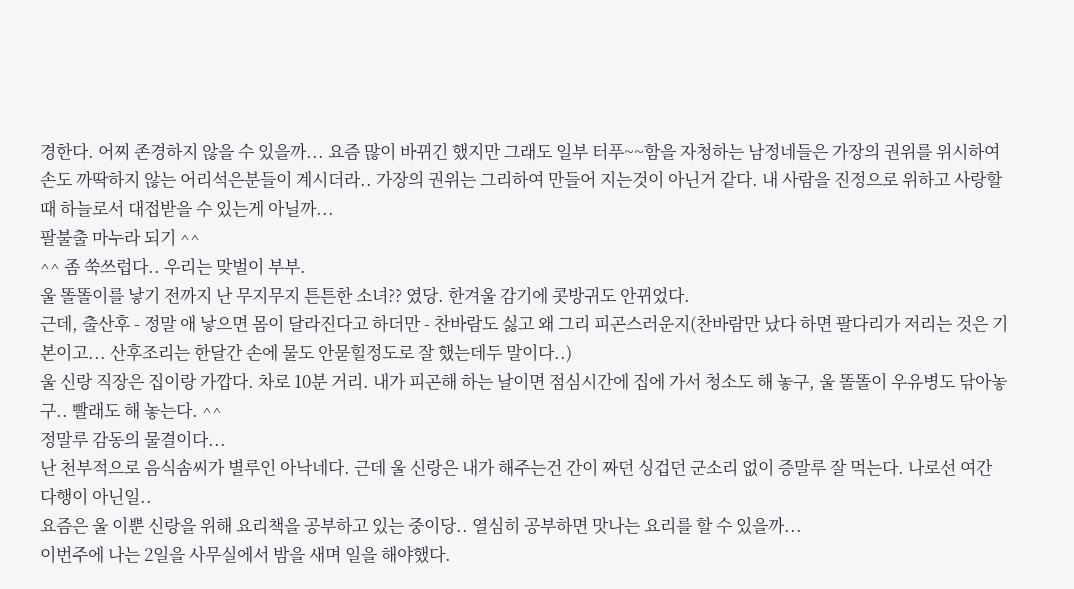경한다. 어찌 존경하지 않을 수 있을까... 요즘 많이 바뀌긴 했지만 그래도 일부 터푸~~함을 자청하는 남정네들은 가장의 권위를 위시하여 손도 까딱하지 않는 어리석은분들이 계시더라.. 가장의 권위는 그리하여 만들어 지는것이 아닌거 같다. 내 사람을 진정으로 위하고 사랑할때 하늘로서 대접받을 수 있는게 아닐까...
팔불출 마누라 되기 ^^
^^ 좀 쑥쓰럽다.. 우리는 맞벌이 부부.
울 똘똘이를 낳기 전까지 난 무지무지 튼튼한 소녀?? 였당. 한겨울 감기에 콧방귀도 안뀌었다.
근데, 출산후 - 정말 애 낳으면 몸이 달라진다고 하더만 - 찬바람도 싫고 왜 그리 피곤스러운지(찬바람만 났다 하면 팔다리가 저리는 것은 기본이고... 산후조리는 한달간 손에 물도 안묻힐정도로 잘 했는데두 말이다..)
울 신랑 직장은 집이랑 가깝다. 차로 10분 거리. 내가 피곤해 하는 날이면 점심시간에 집에 가서 청소도 해 놓구, 울 똘똘이 우유병도 닦아놓구.. 빨래도 해 놓는다. ^^
정말루 감동의 물결이다...
난 천부적으로 음식솜씨가 별루인 아낙네다. 근데 울 신랑은 내가 해주는건 간이 짜던 싱겁던 군소리 없이 증말루 잘 먹는다. 나로선 여간 다행이 아닌일..
요즘은 울 이뿐 신랑을 위해 요리책을 공부하고 있는 중이당.. 열심히 공부하면 맛나는 요리를 할 수 있을까...
이번주에 나는 2일을 사무실에서 밤을 새며 일을 해야했다.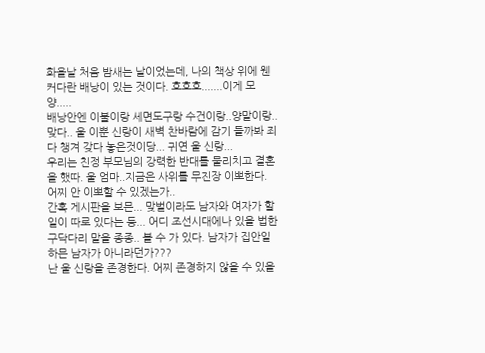화욜날 처음 밤새는 날이었는데, 나의 책상 위에 웬 커다란 배낭이 있는 것이다. 호호호.......이게 모양.....
배낭안엔 이불이랑 세면도구랑 수건이랑..양말이랑.. 맞다.. 울 이뿐 신랑이 새벽 찬바람에 감기 들까봐 죄다 챙겨 갖다 놓은것이당... 귀연 울 신랑...
우리는 친정 부모님의 강력한 반대를 물리치고 결혼을 했따. 울 엄마..지금은 사위를 무진장 이뽀한다.
어찌 안 이뽀할 수 있겠는가..
간혹 게시판을 보믄... 맞벌이라도 남자와 여자가 할일이 따로 있다는 둥... 어디 조선시대에나 있을 법한 구닥다리 말을 종종.. 볼 수 가 있다. 남자가 집안일 하믄 남자가 아니라던가???
난 울 신랑을 존경한다. 어찌 존경하지 않을 수 있을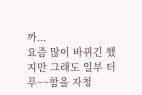까...
요즘 많이 바뀌긴 했지만 그래도 일부 터푸~~함을 자청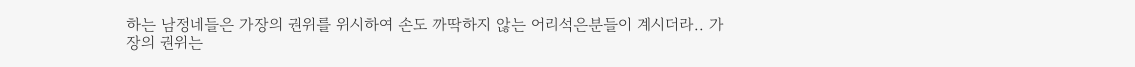하는 남정네들은 가장의 권위를 위시하여 손도 까딱하지 않는 어리석은분들이 계시더라.. 가장의 권위는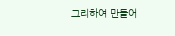그리하여 만들어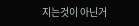지는것이 아닌거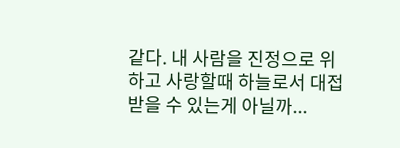같다. 내 사람을 진정으로 위하고 사랑할때 하늘로서 대접받을 수 있는게 아닐까...